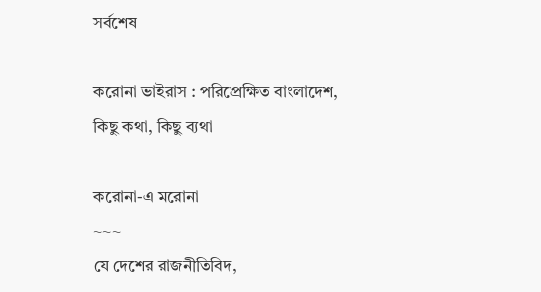সর্বশেষ

করোনা ভাইরাস : পরিপ্রেক্ষিত বাংলাদেশ, কিছু কথা, কিছু ব্যথা

করোনা-এ মরোনা
~~~
যে দেশের রাজনীতিবিদ,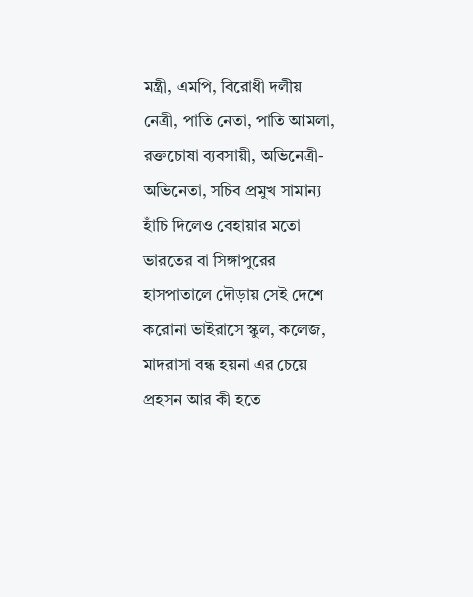মন্ত্রী, এমপি, বিরোধী দলীয় নেত্রী, পাতি নেতা, পাতি আমলা, রক্তচোষা ব্যবসায়ী, অভিনেত্রী-অভিনেতা, সচিব প্রমুখ সামান্য হাঁচি দিলেও বেহায়ার মতো ভারতের বা সিঙ্গাপুরের হাসপাতালে দৌড়ায় সেই দেশে করোনা ভাইরাসে স্কুল, কলেজ, মাদরাসা বন্ধ হয়না এর চেয়ে প্রহসন আর কী হতে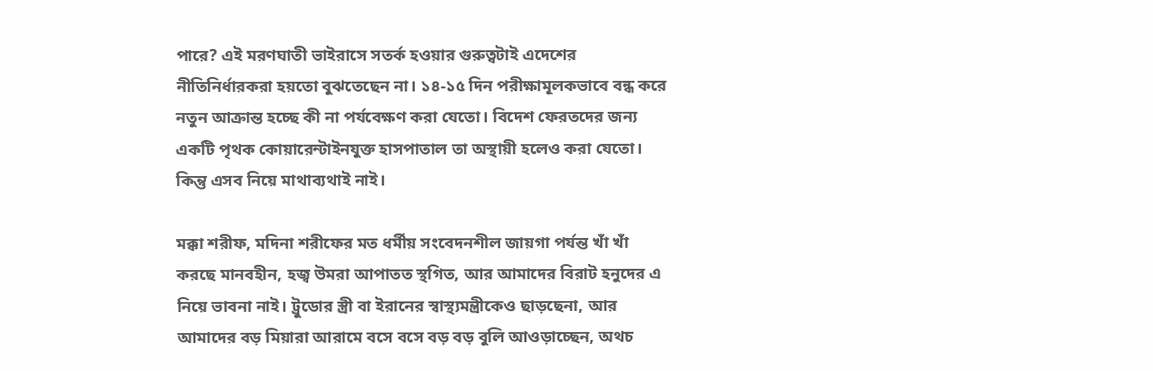পারে? এই মরণঘাতী ভাইরাসে সতর্ক হওয়ার গুরুত্বটাই এদেশের নীতিনির্ধারকরা হয়তো বুঝতেছেন না। ১৪-১৫ দিন পরীক্ষামূলকভাবে বন্ধ করে নতুন আক্রান্ত হচ্ছে কী না পর্যবেক্ষণ করা যেতো। বিদেশ ফেরতদের জন্য একটি পৃথক কোয়ারেন্টাইনযুক্ত হাসপাতাল তা অস্থায়ী হলেও করা যেতো। কিন্তু এসব নিয়ে মাথাব্যথাই নাই।

মক্কা শরীফ, মদিনা শরীফের মত ধর্মীয় সংবেদনশীল জায়গা পর্যন্ত খাঁ খাঁ করছে মানবহীন, হজ্ব উমরা আপাতত স্থগিত, আর আমাদের বিরাট হনুদের এ নিয়ে ভাবনা নাই। ট্রুডোর স্ত্রী বা ইরানের স্বাস্থ্যমন্ত্রীকেও ছাড়ছেনা, আর আমাদের বড় মিয়ারা আরামে বসে বসে বড় বড় বুলি আওড়াচ্ছেন, অথচ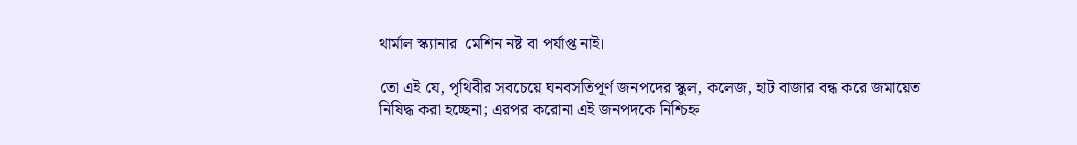থার্মাল স্ক্যানার  মেশিন নষ্ট বা পর্যাপ্ত নাই।

তো এই যে, পৃথিবীর সবচেয়ে ঘনবসতিপূর্ণ জনপদের স্কুল, কলেজ, হাট বাজার বন্ধ করে জমায়েত নিষিদ্ধ করা হচ্ছেনা; এরপর করোনা এই জনপদকে নিশ্চিহ্ন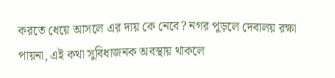করতে ধেয়ে আসলে এর দায় কে নেবে? নগর পুড়লে দেবালয় রক্ষা পায়না, এই কথা সুবিধাজনক অবস্থায় থাকলে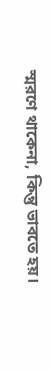স্মরণে থাকেনা, কিন্তু ভাবতে হয়।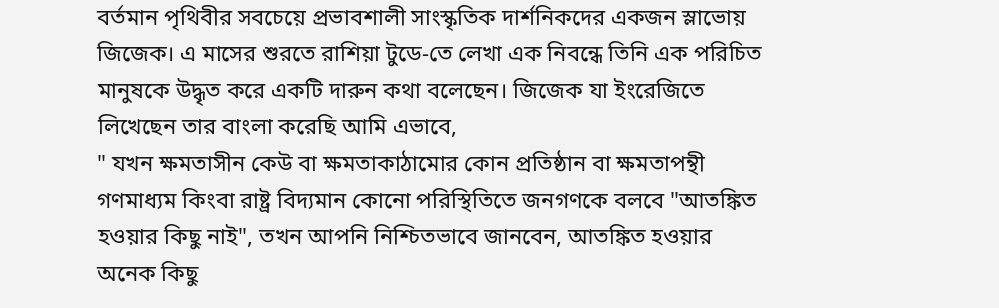বর্তমান পৃথিবীর সবচেয়ে প্রভাবশালী সাংস্কৃতিক দার্শনিকদের একজন স্লাভোয় জিজেক। এ মাসের শুরতে রাশিয়া টুডে-তে লেখা এক নিবন্ধে তিনি এক পরিচিত মানুষকে উদ্ধৃত করে একটি দারুন কথা বলেছেন। জিজেক যা ইংরেজিতে লিখেছেন তার বাংলা করেছি আমি এভাবে,
" যখন ক্ষমতাসীন কেউ বা ক্ষমতাকাঠামোর কোন প্রতিষ্ঠান বা ক্ষমতাপন্থী গণমাধ্যম কিংবা রাষ্ট্র বিদ্যমান কোনো পরিস্থিতিতে জনগণকে বলবে "আতঙ্কিত হওয়ার কিছু নাই", তখন আপনি নিশ্চিতভাবে জানবেন, আতঙ্কিত হওয়ার অনেক কিছু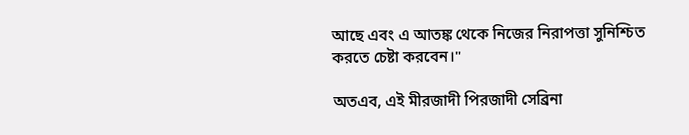আছে এবং এ আতঙ্ক থেকে নিজের নিরাপত্তা সুনিশ্চিত করতে চেষ্টা করবেন।"

অতএব, এই মীরজাদী পিরজাদী সেব্রিনা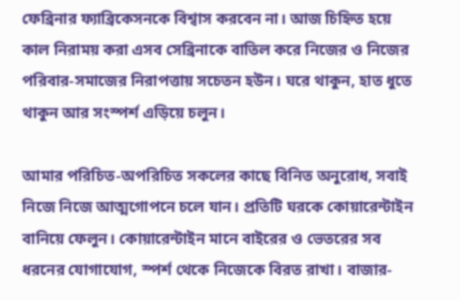ফেব্রিনার ফ্যাব্রিকেসনকে বিশ্বাস করবেন না। আজ চিহ্নিত হয়ে কাল নিরাময় করা এসব সেব্রিনাকে বাতিল করে নিজের ও নিজের পরিবার-সমাজের নিরাপত্তায় সচেতন হউন। ঘরে থাকুন, হাত ধুতে থাকুন আর সংস্পর্শ এড়িয়ে চলুন।

আমার পরিচিত-অপরিচিত সকলের কাছে বিনিত অনুরোধ, সবাই নিজে নিজে আত্মগোপনে চলে যান। প্রতিটি ঘরকে কোয়ারেন্টাইন বানিয়ে ফেলুন। কোয়ারেন্টাইন মানে বাইরের ও ভেতরের সব ধরনের যোগাযোগ, স্পর্শ থেকে নিজেকে বিরত রাখা। বাজার-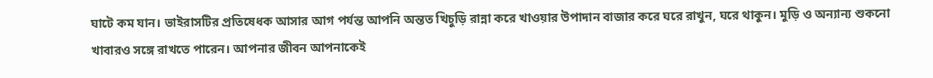ঘাটে কম যান। ভাইরাসটির প্রতিষেধক আসার আগ পর্যন্ত আপনি অন্তত খিচুড়ি রান্না করে খাওয়ার উপাদান বাজার করে ঘরে রাখুন, ঘরে থাকুন। মুড়ি ও অন্যান্য শুকনো খাবারও সঙ্গে রাখতে পারেন। আপনার জীবন আপনাকেই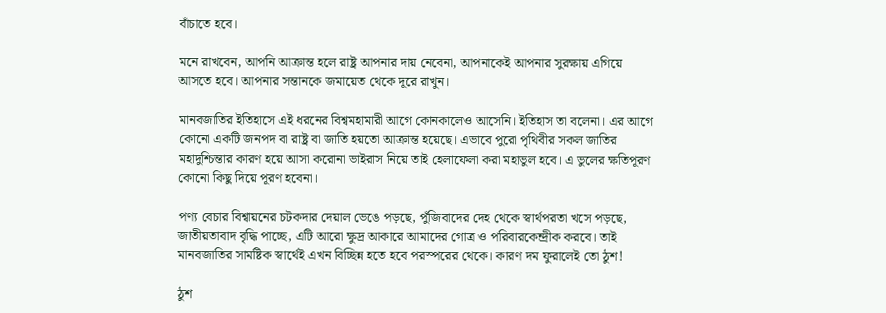বাঁচাতে হবে।

মনে রাখবেন, আপনি আক্রান্ত হলে রাষ্ট্র আপনার দায় নেবেনা, আপনাকেই আপনার সুরক্ষায় এগিয়ে আসতে হবে। আপনার সন্তানকে জমায়েত থেকে দূরে রাখুন।

মানবজাতির ইতিহাসে এই ধরনের বিশ্বমহামারী আগে কোনকালেও আসেনি। ইতিহাস তা বলেনা। এর আগে কোনো একটি জনপদ বা রাষ্ট্র বা জাতি হয়তো আক্রান্ত হয়েছে। এভাবে পুরো পৃথিবীর সকল জাতির মহাদুশ্চিন্তার কারণ হয়ে আসা করোনা ভাইরাস নিয়ে তাই হেলাফেলা করা মহাভুল হবে। এ ভুলের ক্ষতিপূরণ কোনো কিছু দিয়ে পূরণ হবেনা।

পণ্য বেচার বিশ্বায়নের চটকদার দেয়াল ভেঙে পড়ছে, পুঁজিবাদের দেহ থেকে স্বার্থপরতা খসে পড়ছে, জাতীয়তাবাদ বৃদ্ধি পাচ্ছে, এটি আরো ক্ষুদ্র আকারে আমাদের গোত্র ও পরিবারকেন্দ্রীক করবে। তাই মানবজাতির সামষ্টিক স্বার্থেই এখন বিচ্ছিন্ন হতে হবে পরস্পরের থেকে। কারণ দম ফুরালেই তো ঠুশ!

ঠুশ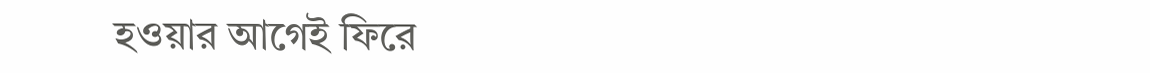হওয়ার আগেই ফিরে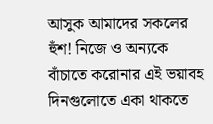আসুক আমাদের সকলের হুঁশ! নিজে ও অন্যকে বাঁচাতে করোনার এই ভয়াবহ দিনগুলোতে একা থাকতে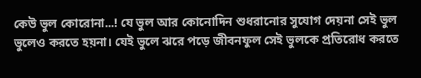কেউ ভুল কোরোনা...! যে ভুল আর কোনোদিন শুধরানোর সুযোগ দেয়না সেই ভুল ভুলেও করতে হয়না। যেই ভুলে ঝরে পড়ে জীবনফুল সেই ভুলকে প্রতিরোধ করতে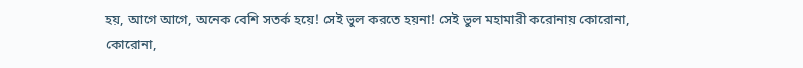হয়, আগে আগে, অনেক বেশি সতর্ক হয়ে! সেই ভুল করতে হয়না! সেই ভুল মহামারী করোনায় কোরোনা, কোরোনা,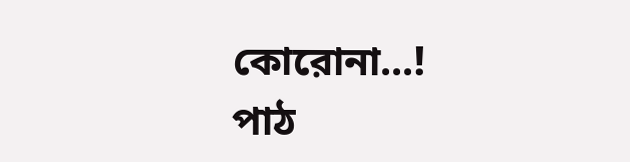কোরোনা...!
পাঠ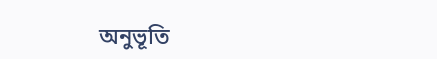অনুভূতি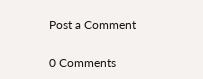Post a Comment

0 Comments